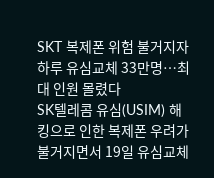SKT 복제폰 위험 불거지자 하루 유심교체 33만명…최대 인원 몰렸다
SK텔레콤 유심(USIM) 해킹으로 인한 복제폰 우려가 불거지면서 19일 유심교체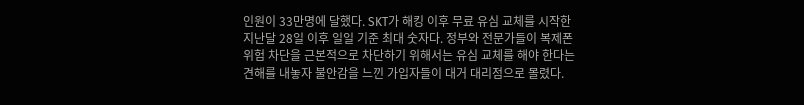인원이 33만명에 달했다. SKT가 해킹 이후 무료 유심 교체를 시작한 지난달 28일 이후 일일 기준 최대 숫자다. 정부와 전문가들이 복제폰 위험 차단을 근본적으로 차단하기 위해서는 유심 교체를 해야 한다는 견해를 내놓자 불안감을 느낀 가입자들이 대거 대리점으로 몰렸다.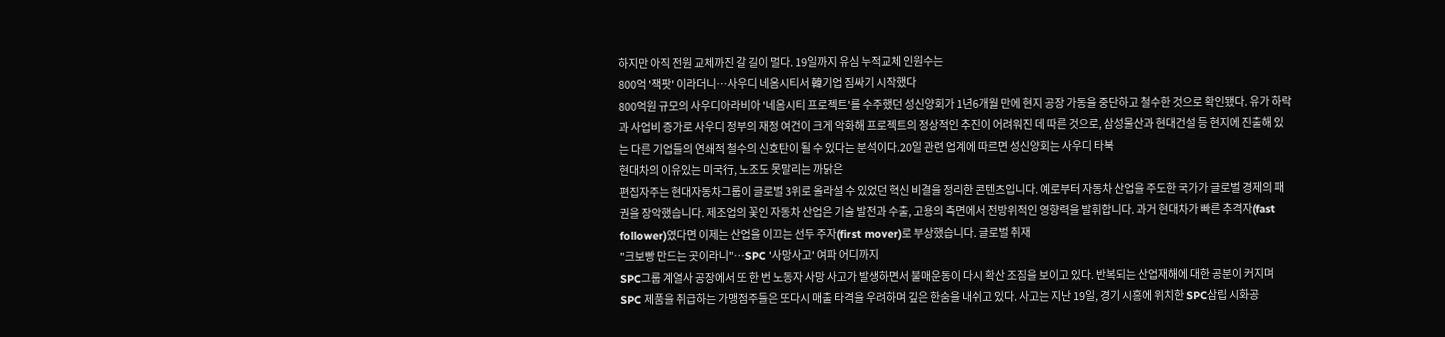하지만 아직 전원 교체까진 갈 길이 멀다. 19일까지 유심 누적교체 인원수는
800억 '잭팟' 이라더니…사우디 네옴시티서 韓기업 짐싸기 시작했다
800억원 규모의 사우디아라비아 '네옴시티 프로젝트'를 수주했던 성신양회가 1년6개월 만에 현지 공장 가동을 중단하고 철수한 것으로 확인됐다. 유가 하락과 사업비 증가로 사우디 정부의 재정 여건이 크게 악화해 프로젝트의 정상적인 추진이 어려워진 데 따른 것으로, 삼성물산과 현대건설 등 현지에 진출해 있는 다른 기업들의 연쇄적 철수의 신호탄이 될 수 있다는 분석이다.20일 관련 업계에 따르면 성신양회는 사우디 타북
현대차의 이유있는 미국行, 노조도 못말리는 까닭은
편집자주는 현대자동차그룹이 글로벌 3위로 올라설 수 있었던 혁신 비결을 정리한 콘텐츠입니다. 예로부터 자동차 산업을 주도한 국가가 글로벌 경제의 패권을 장악했습니다. 제조업의 꽃인 자동차 산업은 기술 발전과 수출, 고용의 측면에서 전방위적인 영향력을 발휘합니다. 과거 현대차가 빠른 추격자(fast follower)였다면 이제는 산업을 이끄는 선두 주자(first mover)로 부상했습니다. 글로벌 취재
"크보빵 만드는 곳이라니"…SPC '사망사고' 여파 어디까지
SPC그룹 계열사 공장에서 또 한 번 노동자 사망 사고가 발생하면서 불매운동이 다시 확산 조짐을 보이고 있다. 반복되는 산업재해에 대한 공분이 커지며 SPC 제품을 취급하는 가맹점주들은 또다시 매출 타격을 우려하며 깊은 한숨을 내쉬고 있다. 사고는 지난 19일, 경기 시흥에 위치한 SPC삼립 시화공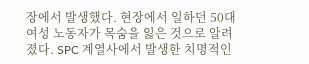장에서 발생했다. 현장에서 일하던 50대 여성 노동자가 목숨을 잃은 것으로 알려졌다. SPC 계열사에서 발생한 치명적인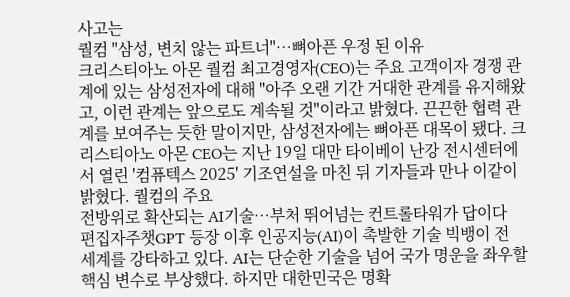사고는
퀄컴 "삼성, 변치 않는 파트너"…뼈아픈 우정 된 이유
크리스티아노 아몬 퀄컴 최고경영자(CEO)는 주요 고객이자 경쟁 관계에 있는 삼성전자에 대해 "아주 오랜 기간 거대한 관계를 유지해왔고, 이런 관계는 앞으로도 계속될 것"이라고 밝혔다. 끈끈한 협력 관계를 보여주는 듯한 말이지만, 삼성전자에는 뼈아픈 대목이 됐다. 크리스티아노 아몬 CEO는 지난 19일 대만 타이베이 난강 전시센터에서 열린 '컴퓨텍스 2025' 기조연설을 마친 뒤 기자들과 만나 이같이 밝혔다. 퀄컴의 주요
전방위로 확산되는 AI기술…부처 뛰어넘는 컨트롤타워가 답이다
편집자주챗GPT 등장 이후 인공지능(AI)이 촉발한 기술 빅뱅이 전 세계를 강타하고 있다. AI는 단순한 기술을 넘어 국가 명운을 좌우할 핵심 변수로 부상했다. 하지만 대한민국은 명확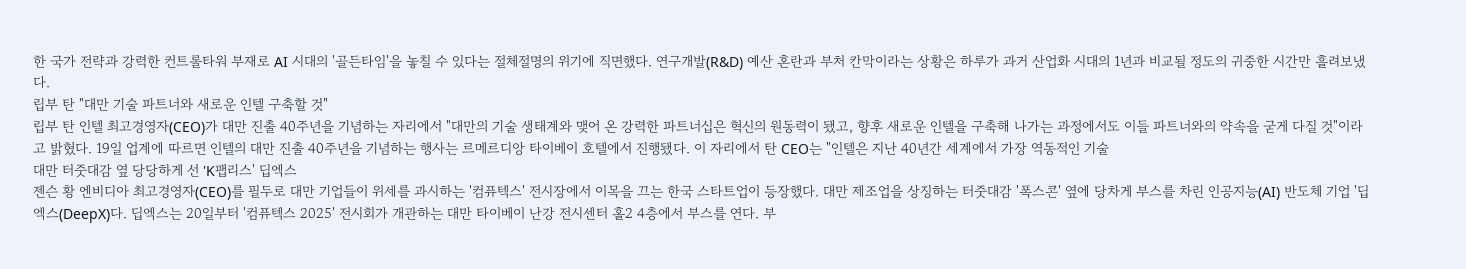한 국가 전략과 강력한 컨트롤타워 부재로 AI 시대의 '골든타임'을 놓칠 수 있다는 절체절명의 위기에 직면했다. 연구개발(R&D) 예산 혼란과 부처 칸막이라는 상황은 하루가 과거 산업화 시대의 1년과 비교될 정도의 귀중한 시간만 흘려보냈다.
립부 탄 "대만 기술 파트너와 새로운 인텔 구축할 것"
립부 탄 인텔 최고경영자(CEO)가 대만 진출 40주년을 기념하는 자리에서 "대만의 기술 생태계와 맺어 온 강력한 파트너십은 혁신의 원동력이 됐고, 향후 새로운 인텔을 구축해 나가는 과정에서도 이들 파트너와의 약속을 굳게 다질 것"이라고 밝혔다. 19일 업계에 따르면 인텔의 대만 진출 40주년을 기념하는 행사는 르메르디앙 타이베이 호텔에서 진행됐다. 이 자리에서 탄 CEO는 "인텔은 지난 40년간 세계에서 가장 역동적인 기술
대만 터줏대감 옆 당당하게 선 'K팹리스' 딥엑스
젠슨 황 엔비디아 최고경영자(CEO)를 필두로 대만 기업들이 위세를 과시하는 '컴퓨텍스' 전시장에서 이목을 끄는 한국 스타트업이 등장했다. 대만 제조업을 상징하는 터줏대감 '폭스콘' 옆에 당차게 부스를 차린 인공지능(AI) 반도체 기업 '딥엑스(DeepX)다. 딥엑스는 20일부터 '컴퓨텍스 2025' 전시회가 개관하는 대만 타이베이 난강 전시센터 홀2 4층에서 부스를 연다. 부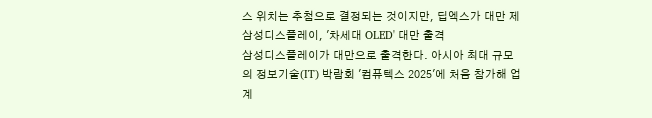스 위치는 추첨으로 결정되는 것이지만, 딥엑스가 대만 제
삼성디스플레이, '차세대 OLED' 대만 출격
삼성디스플레이가 대만으로 출격한다. 아시아 최대 규모의 정보기술(IT) 박람회 '컴퓨텍스 2025'에 처음 참가해 업계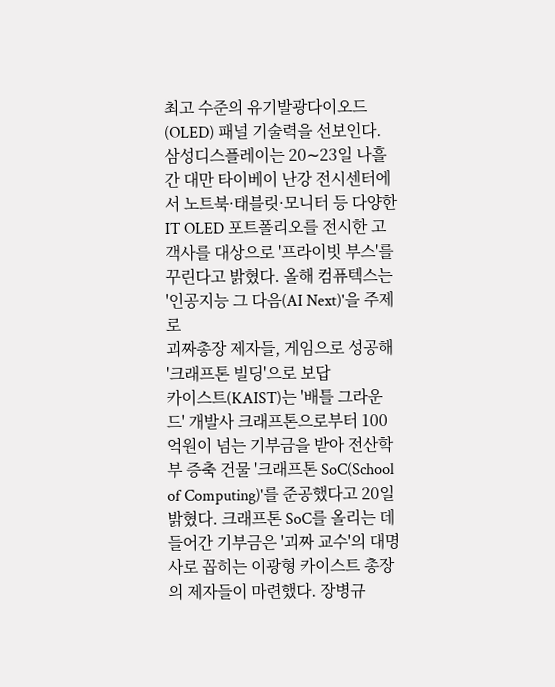최고 수준의 유기발광다이오드(OLED) 패널 기술력을 선보인다. 삼성디스플레이는 20∼23일 나흘간 대만 타이베이 난강 전시센터에서 노트북·태블릿·모니터 등 다양한 IT OLED 포트폴리오를 전시한 고객사를 대상으로 '프라이빗 부스'를 꾸린다고 밝혔다. 올해 컴퓨텍스는 '인공지능 그 다음(AI Next)'을 주제로
괴짜총장 제자들, 게임으로 성공해 '크래프톤 빌딩'으로 보답
카이스트(KAIST)는 '배틀 그라운드' 개발사 크래프톤으로부터 100억원이 넘는 기부금을 받아 전산학부 증축 건물 '크래프톤 SoC(School of Computing)'를 준공했다고 20일 밝혔다. 크래프톤 SoC를 올리는 데 들어간 기부금은 '괴짜 교수'의 대명사로 꼽히는 이광형 카이스트 총장의 제자들이 마련했다. 장병규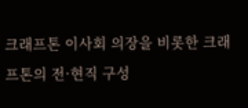크래프톤 이사회 의장을 비롯한 크래프톤의 전·현직 구성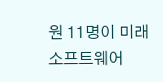원 11명이 미래 소프트웨어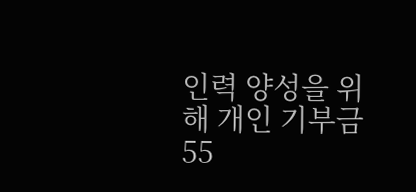인력 양성을 위해 개인 기부금 55